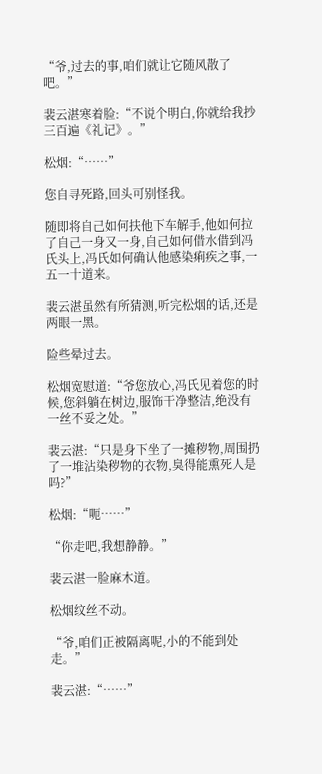“爷,过去的事,咱们就让它随风散了吧。”

裴云湛寒着脸:“不说个明白,你就给我抄三百遍《礼记》。”

松烟:“……”

您自寻死路,回头可别怪我。

随即将自己如何扶他下车解手,他如何拉了自己一身又一身,自己如何借水借到冯氏头上,冯氏如何确认他感染痢疾之事,一五一十道来。

裴云湛虽然有所猜测,听完松烟的话,还是两眼一黑。

险些晕过去。

松烟宽慰道:“爷您放心,冯氏见着您的时候,您斜躺在树边,服饰干净整洁,绝没有一丝不妥之处。”

裴云湛:“只是身下坐了一摊秽物,周围扔了一堆沾染秽物的衣物,臭得能熏死人是吗?”

松烟:“呃……”

“你走吧,我想静静。”

裴云湛一脸麻木道。

松烟纹丝不动。

“爷,咱们正被隔离呢,小的不能到处走。”

裴云湛:“……”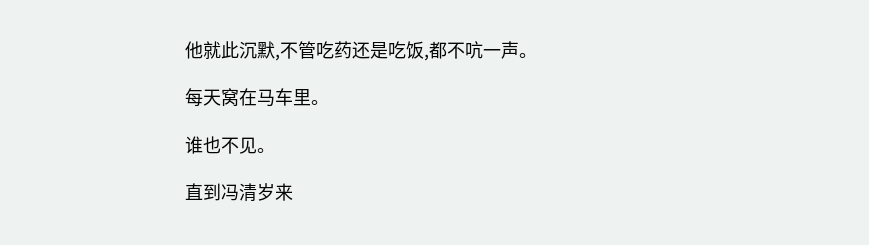他就此沉默,不管吃药还是吃饭,都不吭一声。

每天窝在马车里。

谁也不见。

直到冯清岁来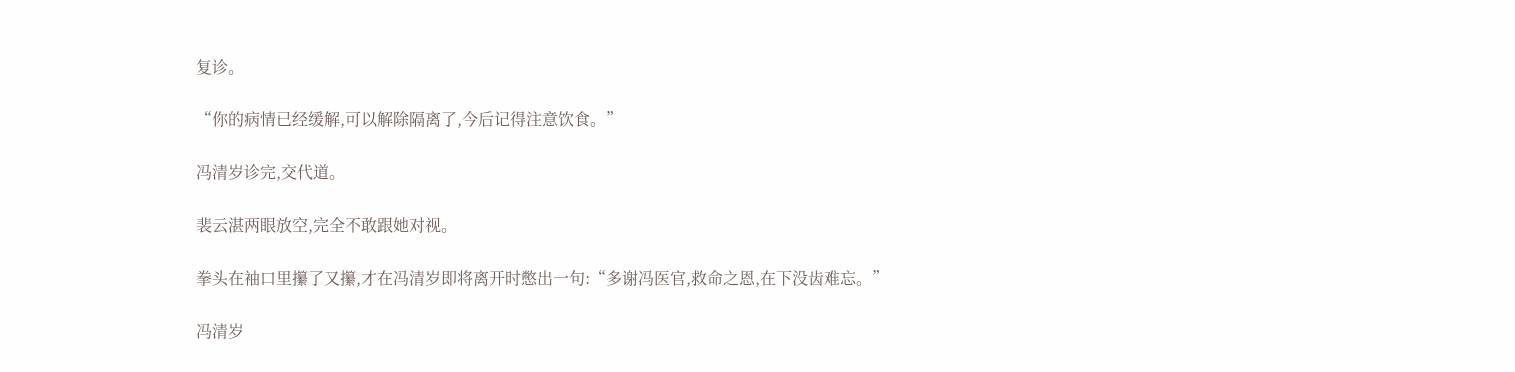复诊。

“你的病情已经缓解,可以解除隔离了,今后记得注意饮食。”

冯清岁诊完,交代道。

裴云湛两眼放空,完全不敢跟她对视。

拳头在袖口里攥了又攥,才在冯清岁即将离开时憋出一句:“多谢冯医官,救命之恩,在下没齿难忘。”

冯清岁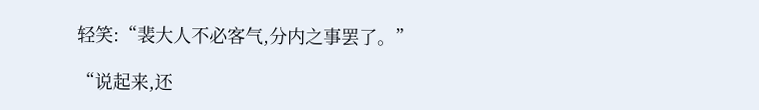轻笑:“裴大人不必客气,分内之事罢了。”

“说起来,还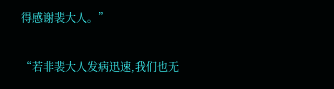得感谢裴大人。”

“若非裴大人发病迅速,我们也无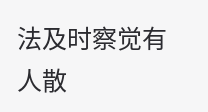法及时察觉有人散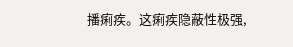播痢疾。这痢疾隐蔽性极强,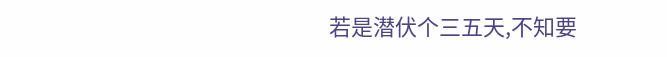若是潜伏个三五天,不知要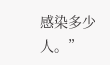感染多少人。”